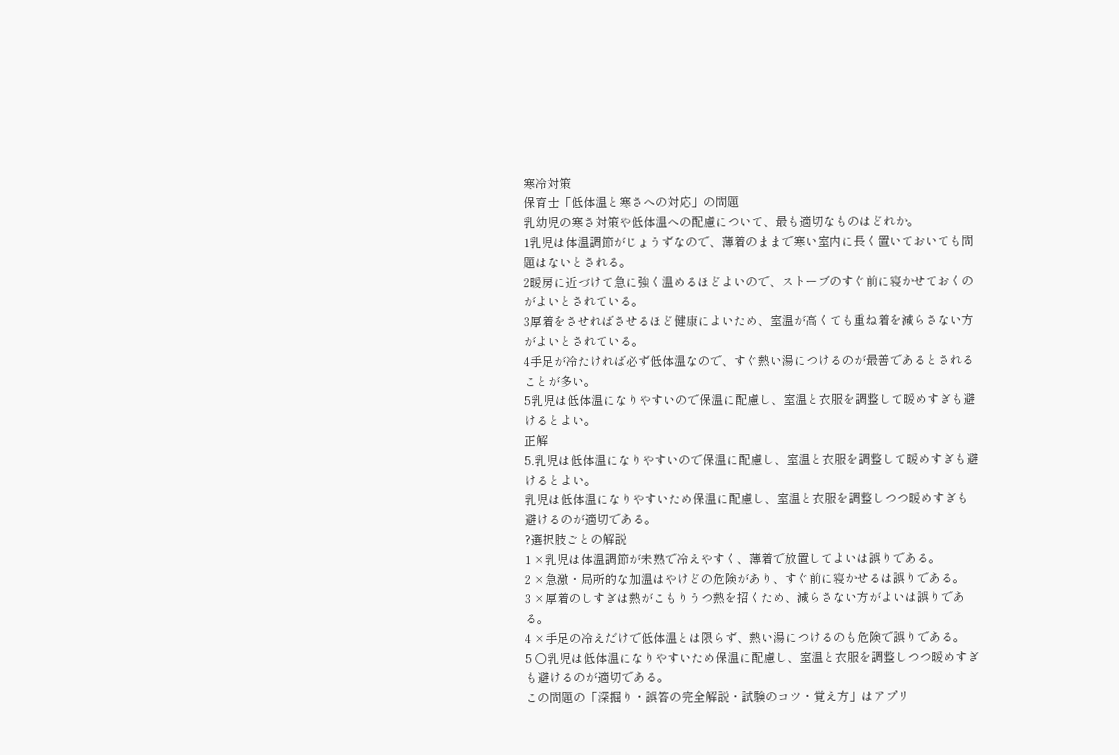寒冷対策
保育士「低体温と寒さへの対応」の問題
乳幼児の寒さ対策や低体温への配慮について、最も適切なものはどれか。
1乳児は体温調節がじょうずなので、薄着のままで寒い室内に長く置いておいても問題はないとされる。
2暖房に近づけて急に強く温めるほどよいので、ストーブのすぐ前に寝かせておくのがよいとされている。
3厚着をさせればさせるほど健康によいため、室温が高くても重ね着を減らさない方がよいとされている。
4手足が冷たければ必ず低体温なので、すぐ熱い湯につけるのが最善であるとされることが多い。
5乳児は低体温になりやすいので保温に配慮し、室温と衣服を調整して暖めすぎも避けるとよい。
正解
5.乳児は低体温になりやすいので保温に配慮し、室温と衣服を調整して暖めすぎも避けるとよい。
乳児は低体温になりやすいため保温に配慮し、室温と衣服を調整しつつ暖めすぎも避けるのが適切である。
?選択肢ごとの解説
1 ×乳児は体温調節が未熟で冷えやすく、薄着で放置してよいは誤りである。
2 ×急激・局所的な加温はやけどの危険があり、すぐ前に寝かせるは誤りである。
3 ×厚着のしすぎは熱がこもりうつ熱を招くため、減らさない方がよいは誤りである。
4 ×手足の冷えだけで低体温とは限らず、熱い湯につけるのも危険で誤りである。
5 ○乳児は低体温になりやすいため保温に配慮し、室温と衣服を調整しつつ暖めすぎも避けるのが適切である。
この問題の「深掘り・誤答の完全解説・試験のコツ・覚え方」はアプリ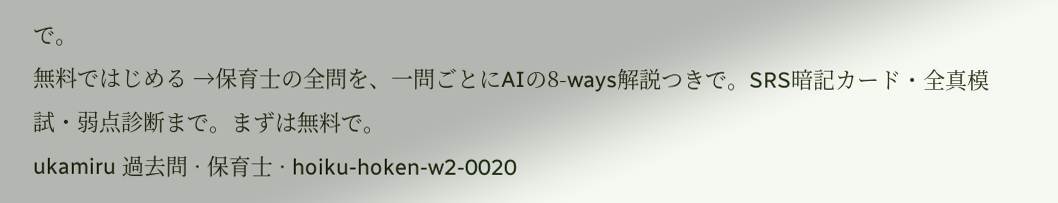で。
無料ではじめる →保育士の全問を、一問ごとにAIの8-ways解説つきで。SRS暗記カード・全真模試・弱点診断まで。まずは無料で。
ukamiru 過去問 · 保育士 · hoiku-hoken-w2-0020